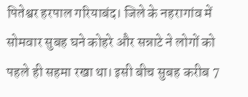पितेश्वर हरपाल गरियाबंद। जिले के नहरागांव में सोमवार सुबह घने कोहरे और सन्नाटे ने लोगों को पहले ही सहमा रखा था। इसी बीच सुबह करीब 7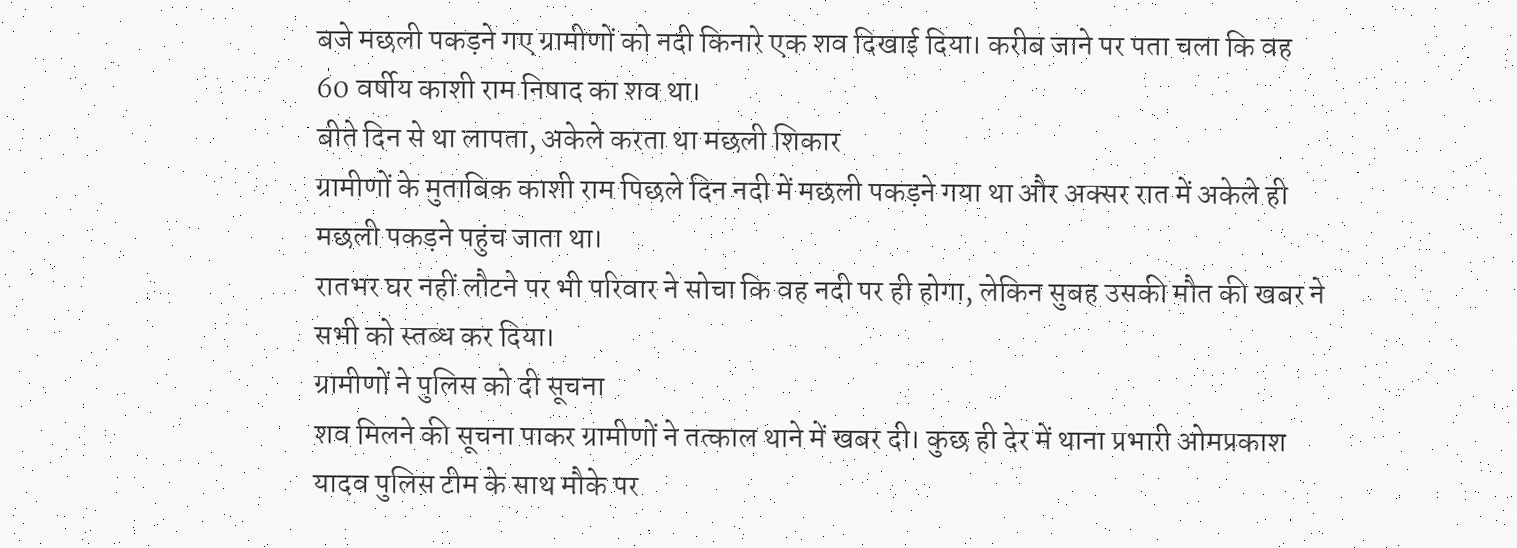बजे मछली पकड़ने गए ग्रामीणों को नदी किनारे एक शव दिखाई दिया। करीब जाने पर पता चला कि वह 60 वर्षीय काशी राम निषाद का शव था।
बीते दिन से था लापता, अकेले करता था मछली शिकार
ग्रामीणों के मुताबिक काशी राम पिछले दिन नदी में मछली पकड़ने गया था और अक्सर रात में अकेले ही मछली पकड़ने पहुंच जाता था।
रातभर घर नहीं लौटने पर भी परिवार ने सोचा कि वह नदी पर ही होगा, लेकिन सुबह उसकी मौत की खबर ने सभी को स्तब्ध कर दिया।
ग्रामीणों ने पुलिस को दी सूचना
शव मिलने की सूचना पाकर ग्रामीणों ने तत्काल थाने में खबर दी। कुछ ही देर में थाना प्रभारी ओमप्रकाश यादव पुलिस टीम के साथ मौके पर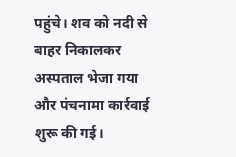पहुंचे। शव को नदी से बाहर निकालकर अस्पताल भेजा गया और पंचनामा कार्रवाई शुरू की गई।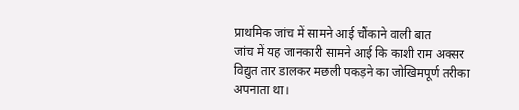प्राथमिक जांच में सामने आई चौंकाने वाली बात
जांच में यह जानकारी सामने आई कि काशी राम अक्सर विद्युत तार डालकर मछली पकड़ने का जोखिमपूर्ण तरीका अपनाता था।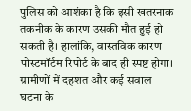पुलिस को आशंका है कि इसी खतरनाक तकनीक के कारण उसकी मौत हुई हो सकती है। हालांकि, वास्तविक कारण पोस्टमॉर्टम रिपोर्ट के बाद ही स्पष्ट होगा।
ग्रामीणों में दहशत और कई सवाल
घटना के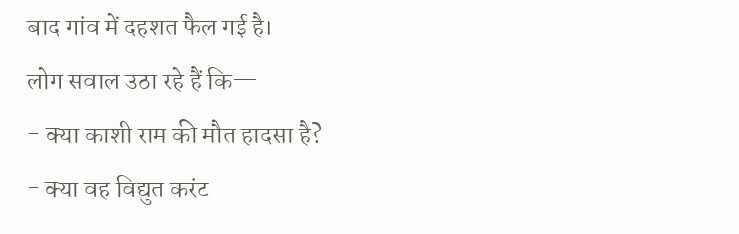बाद गांव में दहशत फैल गई है।
लोग सवाल उठा रहे हैं कि—
- क्या काशी राम की मौत हादसा है?
- क्या वह विद्युत करंट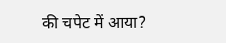की चपेट में आया?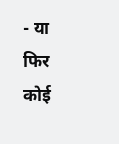- या फिर कोई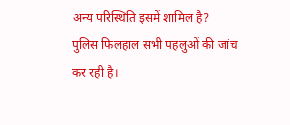अन्य परिस्थिति इसमें शामिल है?
पुलिस फिलहाल सभी पहलुओं की जांच कर रही है।